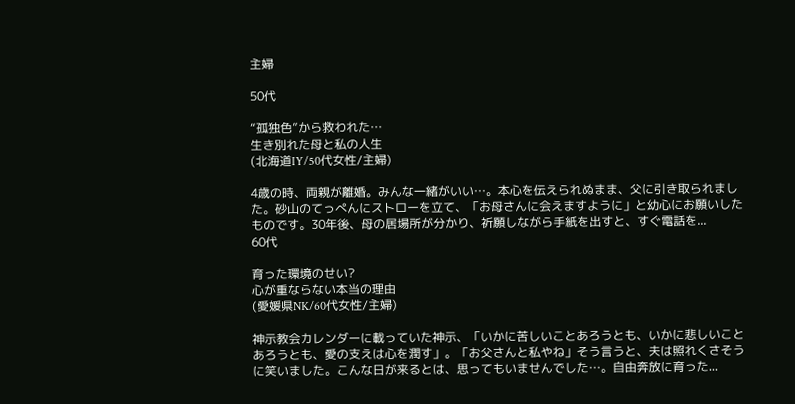主婦

50代

“孤独色”から救われた…
生き別れた母と私の人生
(北海道IY/50代女性/主婦)

4歳の時、両親が離婚。みんな一緒がいい…。本心を伝えられぬまま、父に引き取られました。砂山のてっぺんにストローを立て、「お母さんに会えますように」と幼心にお願いしたものです。30年後、母の居場所が分かり、祈願しながら手紙を出すと、すぐ電話を...
60代

育った環境のせい?
心が重ならない本当の理由
(愛媛県NK/60代女性/主婦)

神示教会カレンダーに載っていた神示、「いかに苦しいことあろうとも、いかに悲しいことあろうとも、愛の支えは心を潤す」。「お父さんと私やね」そう言うと、夫は照れくさそうに笑いました。こんな日が来るとは、思ってもいませんでした…。自由奔放に育った...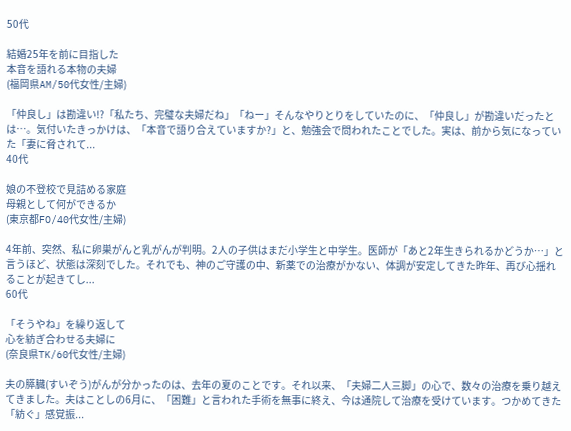50代

結婚25年を前に目指した
本音を語れる本物の夫婦
(福岡県AM/50代女性/主婦)

「仲良し」は勘違い!?「私たち、完璧な夫婦だね」「ねー」そんなやりとりをしていたのに、「仲良し」が勘違いだったとは…。気付いたきっかけは、「本音で語り合えていますか?」と、勉強会で問われたことでした。実は、前から気になっていた「妻に脅されて...
40代

娘の不登校で見詰める家庭
母親として何ができるか
(東京都FO/40代女性/主婦)

4年前、突然、私に卵巣がんと乳がんが判明。2人の子供はまだ小学生と中学生。医師が「あと2年生きられるかどうか…」と言うほど、状態は深刻でした。それでも、神のご守護の中、新薬での治療がかない、体調が安定してきた昨年、再び心揺れることが起きてし...
60代

「そうやね」を繰り返して
心を紡ぎ合わせる夫婦に
(奈良県TK/60代女性/主婦)

夫の膵臓(すいぞう)がんが分かったのは、去年の夏のことです。それ以来、「夫婦二人三脚」の心で、数々の治療を乗り越えてきました。夫はことしの6月に、「困難」と言われた手術を無事に終え、今は通院して治療を受けています。つかめてきた「紡ぐ」感覚振...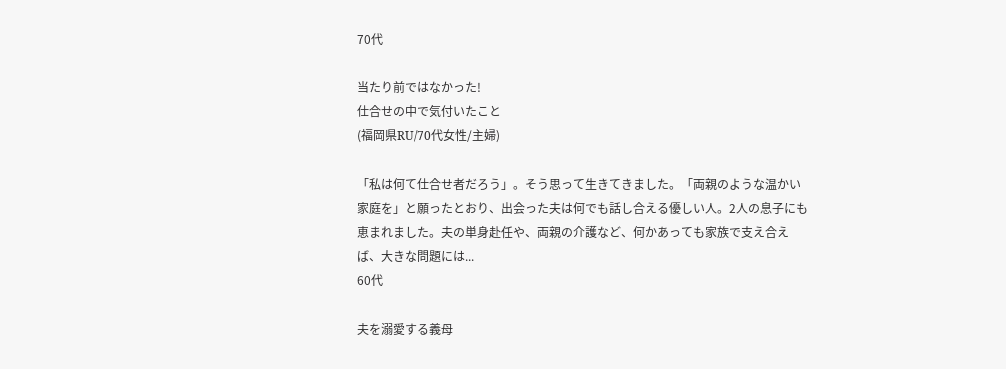70代

当たり前ではなかった!
仕合せの中で気付いたこと
(福岡県RU/70代女性/主婦)

「私は何て仕合せ者だろう」。そう思って生きてきました。「両親のような温かい家庭を」と願ったとおり、出会った夫は何でも話し合える優しい人。2人の息子にも恵まれました。夫の単身赴任や、両親の介護など、何かあっても家族で支え合えば、大きな問題には...
60代

夫を溺愛する義母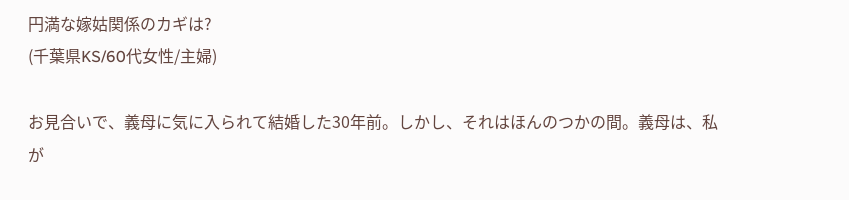円満な嫁姑関係のカギは?
(千葉県KS/60代女性/主婦)

お見合いで、義母に気に入られて結婚した30年前。しかし、それはほんのつかの間。義母は、私が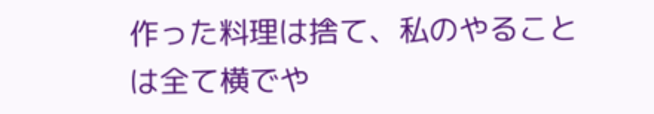作った料理は捨て、私のやることは全て横でや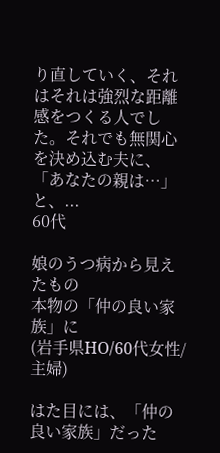り直していく、それはそれは強烈な距離感をつくる人でした。それでも無関心を決め込む夫に、「あなたの親は…」と、...
60代

娘のうつ病から見えたもの
本物の「仲の良い家族」に
(岩手県HO/60代女性/主婦)

はた目には、「仲の良い家族」だった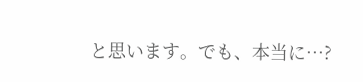と思います。でも、本当に…?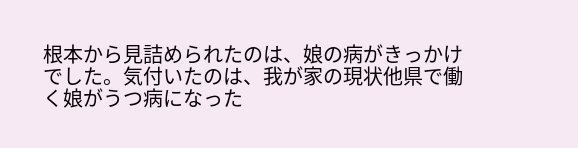根本から見詰められたのは、娘の病がきっかけでした。気付いたのは、我が家の現状他県で働く娘がうつ病になった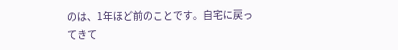のは、1年ほど前のことです。自宅に戻ってきて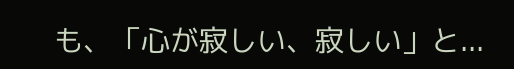も、「心が寂しい、寂しい」と...